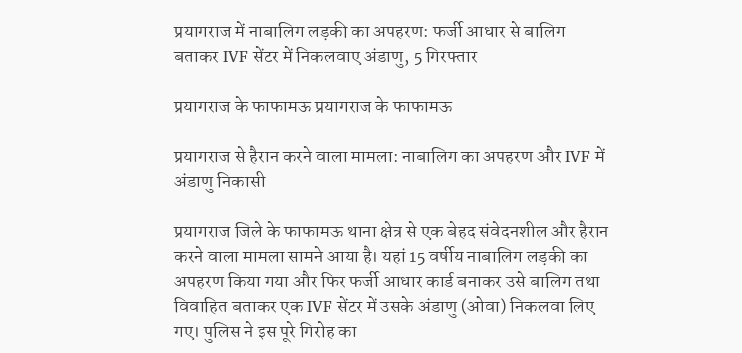प्रयागराज में नाबालिग लड़की का अपहरण: फर्जी आधार से बालिग बताकर IVF सेंटर में निकलवाए अंडाणु, 5 गिरफ्तार

प्रयागराज के फाफामऊ प्रयागराज के फाफामऊ

प्रयागराज से हैरान करने वाला मामला: नाबालिग का अपहरण और IVF में अंडाणु निकासी

प्रयागराज जिले के फाफामऊ थाना क्षेत्र से एक बेहद संवेदनशील और हैरान करने वाला मामला सामने आया है। यहां 15 वर्षीय नाबालिग लड़की का अपहरण किया गया और फिर फर्जी आधार कार्ड बनाकर उसे बालिग तथा विवाहित बताकर एक IVF सेंटर में उसके अंडाणु (ओवा) निकलवा लिए गए। पुलिस ने इस पूरे गिरोह का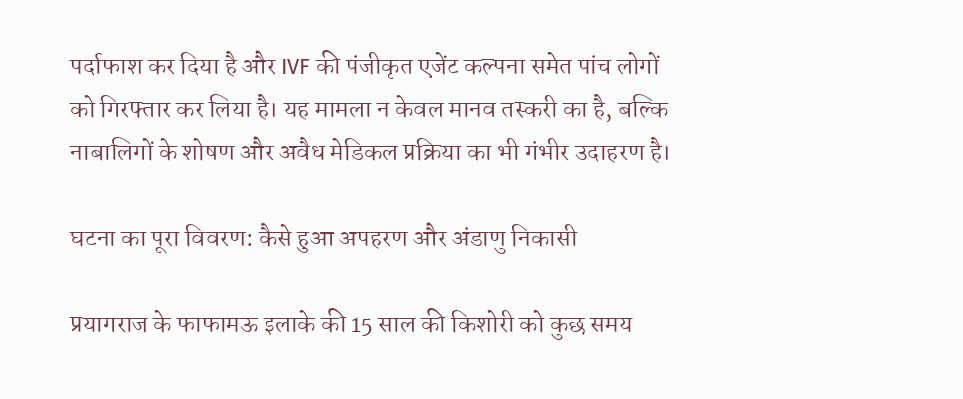पर्दाफाश कर दिया है और IVF की पंजीकृत एजेंट कल्पना समेत पांच लोगों को गिरफ्तार कर लिया है। यह मामला न केवल मानव तस्करी का है, बल्कि नाबालिगों के शोषण और अवैध मेडिकल प्रक्रिया का भी गंभीर उदाहरण है।

घटना का पूरा विवरण: कैसे हुआ अपहरण और अंडाणु निकासी

प्रयागराज के फाफामऊ इलाके की 15 साल की किशोरी को कुछ समय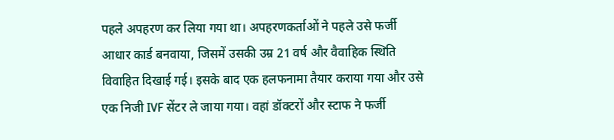पहले अपहरण कर लिया गया था। अपहरणकर्ताओं ने पहले उसे फर्जी आधार कार्ड बनवाया, जिसमें उसकी उम्र 21 वर्ष और वैवाहिक स्थिति विवाहित दिखाई गई। इसके बाद एक हलफनामा तैयार कराया गया और उसे एक निजी IVF सेंटर ले जाया गया। वहां डॉक्टरों और स्टाफ ने फर्जी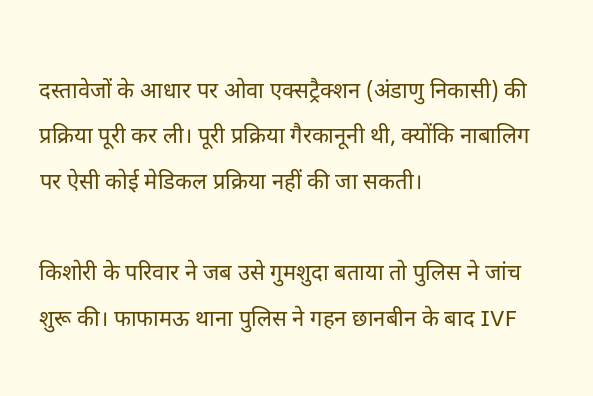दस्तावेजों के आधार पर ओवा एक्सट्रैक्शन (अंडाणु निकासी) की प्रक्रिया पूरी कर ली। पूरी प्रक्रिया गैरकानूनी थी, क्योंकि नाबालिग पर ऐसी कोई मेडिकल प्रक्रिया नहीं की जा सकती।

किशोरी के परिवार ने जब उसे गुमशुदा बताया तो पुलिस ने जांच शुरू की। फाफामऊ थाना पुलिस ने गहन छानबीन के बाद IVF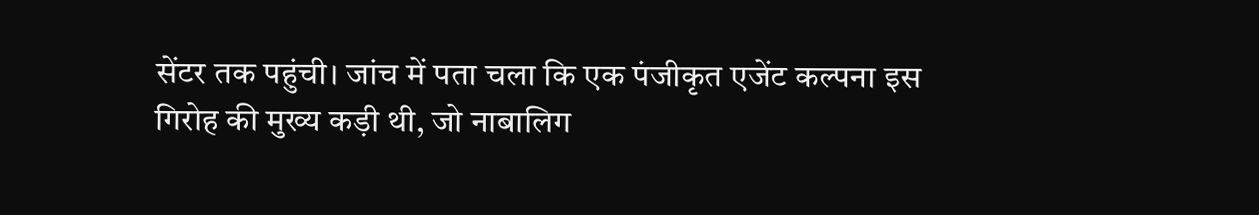सेंटर तक पहुंची। जांच में पता चला कि एक पंजीकृत एजेंट कल्पना इस गिरोह की मुख्य कड़ी थी, जो नाबालिग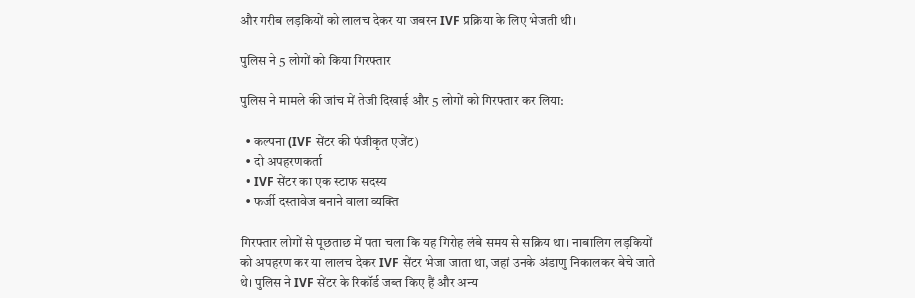और गरीब लड़कियों को लालच देकर या जबरन IVF प्रक्रिया के लिए भेजती थी।

पुलिस ने 5 लोगों को किया गिरफ्तार

पुलिस ने मामले की जांच में तेजी दिखाई और 5 लोगों को गिरफ्तार कर लिया:

  • कल्पना (IVF सेंटर की पंजीकृत एजेंट)
  • दो अपहरणकर्ता
  • IVF सेंटर का एक स्टाफ सदस्य
  • फर्जी दस्तावेज बनाने वाला व्यक्ति

गिरफ्तार लोगों से पूछताछ में पता चला कि यह गिरोह लंबे समय से सक्रिय था। नाबालिग लड़कियों को अपहरण कर या लालच देकर IVF सेंटर भेजा जाता था, जहां उनके अंडाणु निकालकर बेचे जाते थे। पुलिस ने IVF सेंटर के रिकॉर्ड जब्त किए हैं और अन्य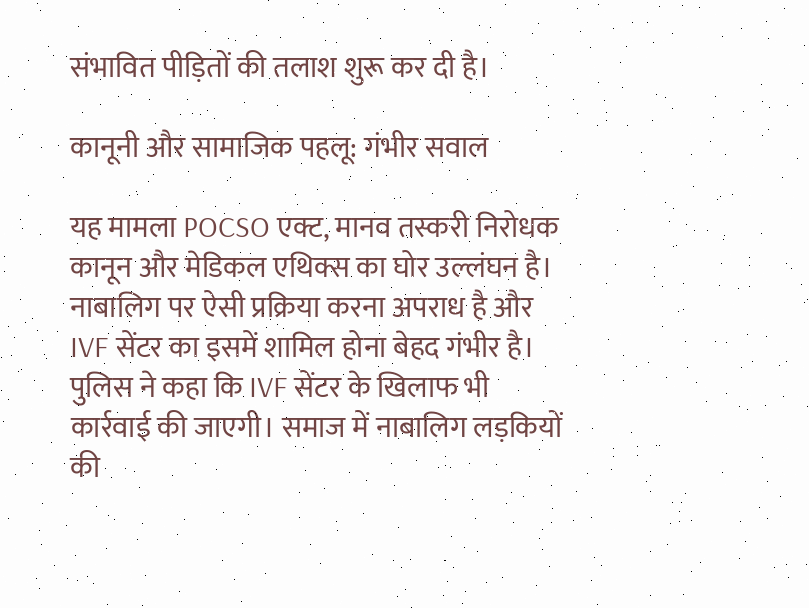संभावित पीड़ितों की तलाश शुरू कर दी है।

कानूनी और सामाजिक पहलू: गंभीर सवाल

यह मामला POCSO एक्ट, मानव तस्करी निरोधक कानून और मेडिकल एथिक्स का घोर उल्लंघन है। नाबालिग पर ऐसी प्रक्रिया करना अपराध है और IVF सेंटर का इसमें शामिल होना बेहद गंभीर है। पुलिस ने कहा कि IVF सेंटर के खिलाफ भी कार्रवाई की जाएगी। समाज में नाबालिग लड़कियों की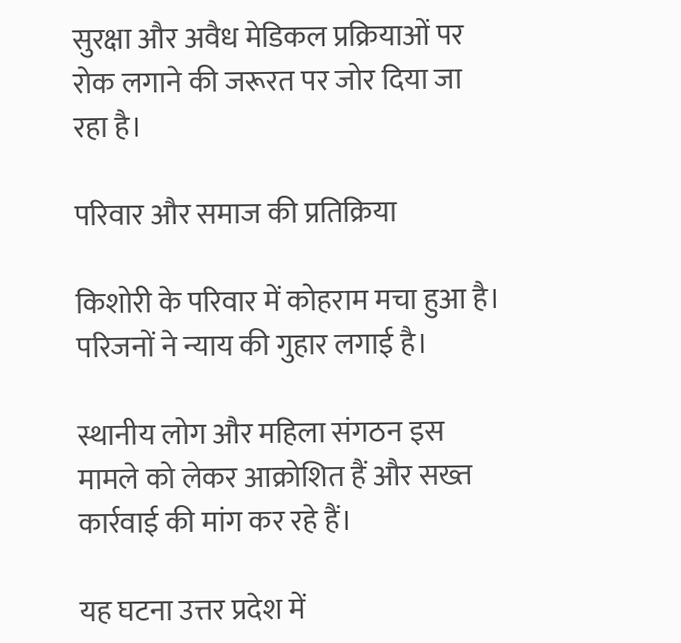सुरक्षा और अवैध मेडिकल प्रक्रियाओं पर रोक लगाने की जरूरत पर जोर दिया जा रहा है।

परिवार और समाज की प्रतिक्रिया

किशोरी के परिवार में कोहराम मचा हुआ है। परिजनों ने न्याय की गुहार लगाई है।

स्थानीय लोग और महिला संगठन इस मामले को लेकर आक्रोशित हैं और सख्त कार्रवाई की मांग कर रहे हैं।

यह घटना उत्तर प्रदेश में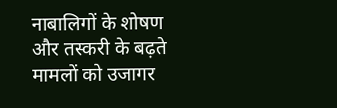नाबालिगों के शोषण और तस्करी के बढ़ते मामलों को उजागर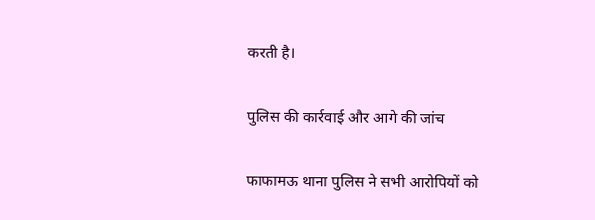करती है।

पुलिस की कार्रवाई और आगे की जांच

फाफामऊ थाना पुलिस ने सभी आरोपियों को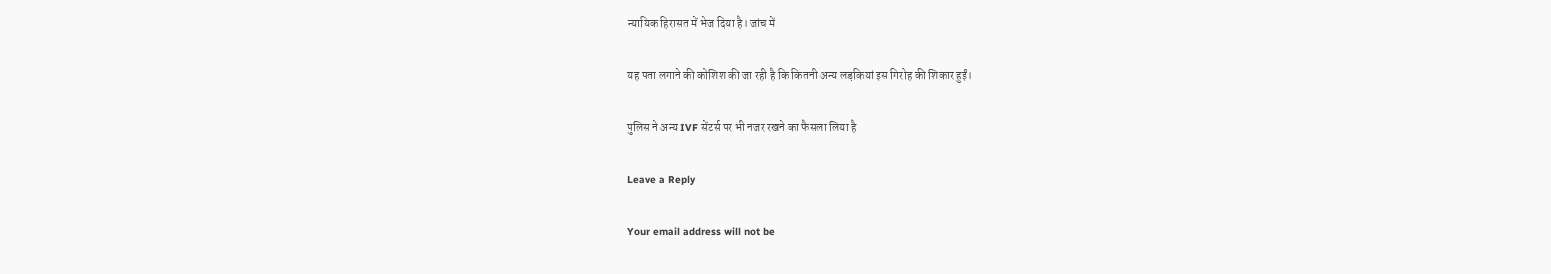न्यायिक हिरासत में भेज दिया है। जांच में

यह पता लगाने की कोशिश की जा रही है कि कितनी अन्य लड़कियां इस गिरोह की शिकार हुईं।

पुलिस ने अन्य IVF सेंटर्स पर भी नजर रखने का फैसला लिया है

Leave a Reply

Your email address will not be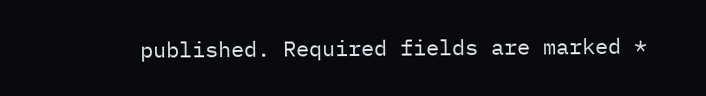published. Required fields are marked *